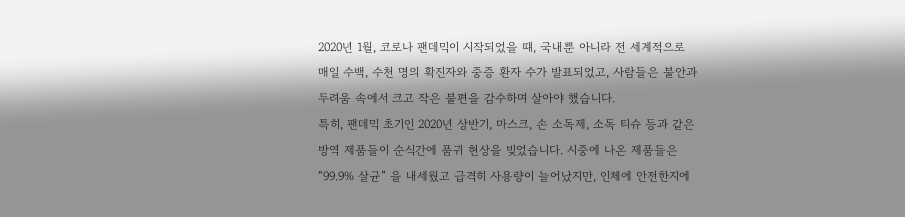2020년 1월, 코로나 팬데믹이 시작되었을 떄, 국내뿐 아니라 전 세계적으로 매일 수백, 수천 명의 확진자와 중증 환자 수가 발표되었고, 사람들은 불안과 두려움 속에서 크고 작은 불편을 감수하며 살아야 했습니다.
특히, 팬데믹 초기인 2020년 상반기, 마스크, 손 소독제, 소독 티슈 등과 같은 방역 제품들이 순식간에 품귀 현상을 빚었습니다. 시중에 나온 제품들은 “99.9% 살균” 을 내세웠고 급격히 사용량이 늘어났지만, 인체에 안전한지에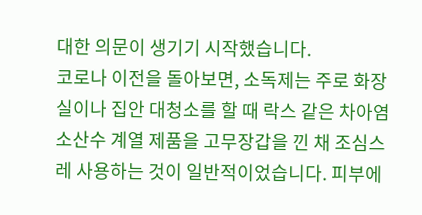대한 의문이 생기기 시작했습니다.
코로나 이전을 돌아보면, 소독제는 주로 화장실이나 집안 대청소를 할 때 락스 같은 차아염소산수 계열 제품을 고무장갑을 낀 채 조심스레 사용하는 것이 일반적이었습니다. 피부에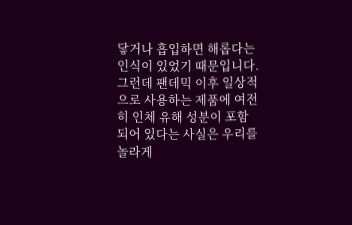닿거나 흡입하면 해롭다는 인식이 있었기 때문입니다. 그런데 팬데믹 이후 일상적으로 사용하는 제품에 여전히 인체 유해 성분이 포함되어 있다는 사실은 우리를 놀라게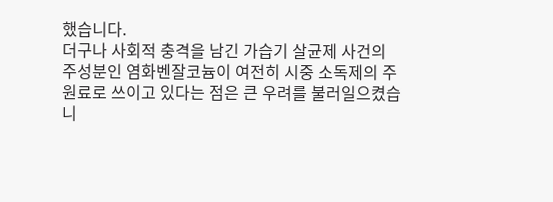했습니다.
더구나 사회적 충격을 남긴 가습기 살균제 사건의 주성분인 염화벤잘코늄이 여전히 시중 소독제의 주원료로 쓰이고 있다는 점은 큰 우려를 불러일으켰습니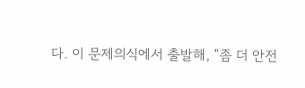다. 이 문제의식에서 출발해, “좀 더 안전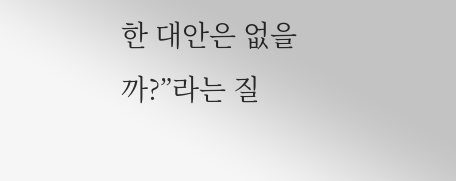한 대안은 없을까?”라는 질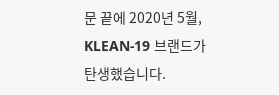문 끝에 2020년 5월, KLEAN-19 브랜드가 탄생했습니다.